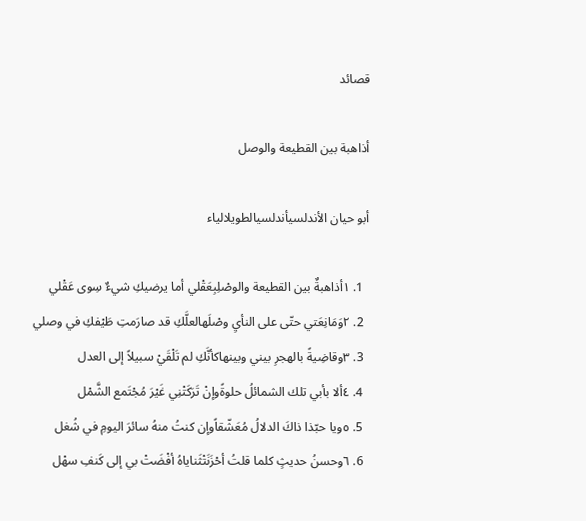قصائد

أذاهبة بين القطيعة والوصل

أبو حيان الأندلسيأندلسيالطويلالياء

  1. ١أذاهبةٌ بين القطيعة والوصْلِبِعَقْلي أما يرضيكِ شيءٌ سِوى عَقْلي
  2. ٢وَمَانِعَتي حتّى على النأيِ وصْلَهالعلَّكِ قد صارَمتِ طَيْفكِ في وصلي
  3. ٣وقاضِيةً بالهجرِ بيني وبينهاكأنَّكِ لم تَلْقَيْ سبيلاً إلى العدل
  4. ٤ألا بأبي تلك الشمائلُ حلوةًوإنْ تَرَكَتْنِي غَيْرَ مُجْتَمع الشَّمْل
  5. ٥ويا حبّذا ذاكَ الدلالُ مُعَشّقاًوإن كنتُ منهُ سائرَ اليومِ في شُغل
  6. ٦وحسنُ حديثٍ كلما قلتُ أحْزَنَتْثَناياهُ أفْضَتْ بي إلى كَنفِ سهْل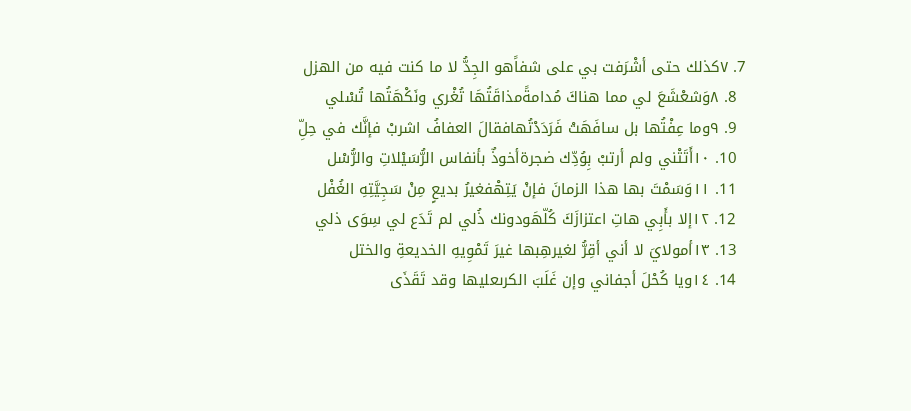7. ٧كذلك حتى أشْرَفت بي على شفاًهو الجِدُّ لا ما كنت فيه من الهزل
  8. ٨وَشعْشَعَ لي مما هناكَ مُدامةًمذاقَتُهَا تُغْري ونَكْهَتُها تُسْلي
  9. ٩وما عِفْتُها بل سافَهَتْ فَرَدَدْتُهافقالَ العفافُ اشربْ فإنَّك في حِلِّ
  10. ١٠أَتَتْني ولم أرتبْ بِوُدِّك ضجرةأخوذٌ بأنفاس الرُّسَيْلاتِ والرُّسْل
  11. ١١وَسَمْتَ بها هذا الزمانَ فإنْ يَتِهْفغيرُ بديعٍ مِنْ سَجِيَّتِهِ الغُفْل
  12. ١٢إلا بأَبِي هاتِ اعتزازَكَ كُلّهَودونك ذُلي لم تَدَع لي سِوَى ذلي
  13. ١٣أمولايَ لا أني أقِرُّ لغيرهِبها غيرَ تَمْوِيهِ الخديعةِ والختل
  14. ١٤ويا كُحْلَ أجفاني وإن غَلَبَ الكرىعليها وقد تَقَذَى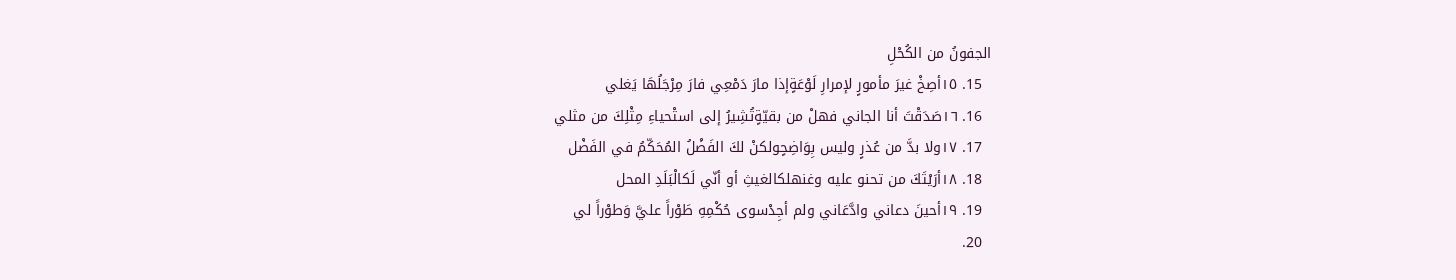الجفونُ من الكُحْلِ
  15. ١٥أصِخْ غيرَ مأمورٍ لإمرارِ لَوْعَةٍإذا مارَ دَمْعِي فارَ مِرْجَلُهَا يَغلي
  16. ١٦صَدَقْتَ أنا الجاني فهلْ من بقيّةٍتُشِيرُ إلى استْحياءِ مِثْلِكَ من مثلي
  17. ١٧ولا بدَّ من عُذرٍ وليس بِوَاضِحٍولكنْ لكَ الفَضْلُ المُحَكّمُ في الفَضْل
  18. ١٨أرَيْتَكَ من تحنو عليه وغنهلكالغيثِ أو أنّي لَكالْبَلَدِ المحل
  19. ١٩أحينَ دعاني وادَّعَاني ولم أجِدْسوى حُكْمِهِ طَوْراً عليَّ وَطوْراً لي
  20.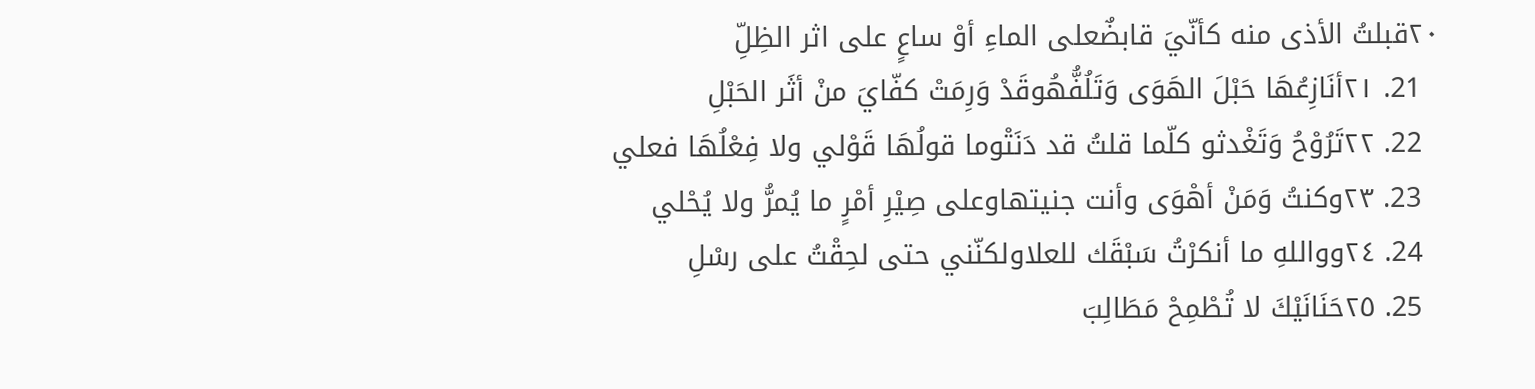٢٠قبلتُ الأذى منه كأنّيَ قابضٌعلى الماءِ أوْ ساعٍ على اثر الظِلِّ
  21. ٢١أنَازِعُهَا حَبْلَ الهَوَى وَتَلُفُّهُوقَدْ وَرِمَتْ كفّايَ منْ أثَر الحَبْلِ
  22. ٢٢تَرُوْحُ وَتَغْدثو كلّما قلتُ قد دَنَتْوما قولُهَا قَوْلي ولا فِعْلُهَا فعلي
  23. ٢٣وكنتُ وَمَنْ أهْوَى وأنت جنيتهاوعلى صِيْرِ أمْرٍ ما يُمرُّ ولا يُحْلي
  24. ٢٤وواللهِ ما أنكرْتُ سَبْقَك للعلاولكنّني حتى لحِقْتُ على رسْلِ
  25. ٢٥حَنَانَيْكَ لا تُطْمِحْ مَطَالِبَ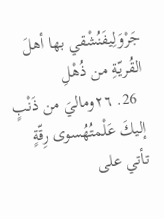جَرْوَلِيفَنُشْقي بها أهلَ القُريّةِ من ذُهْلِ
  26. ٢٦وماليَ من ذَنْبٍ إليكَ عَلْمتُهُسوى رِقّةٍ تأتي على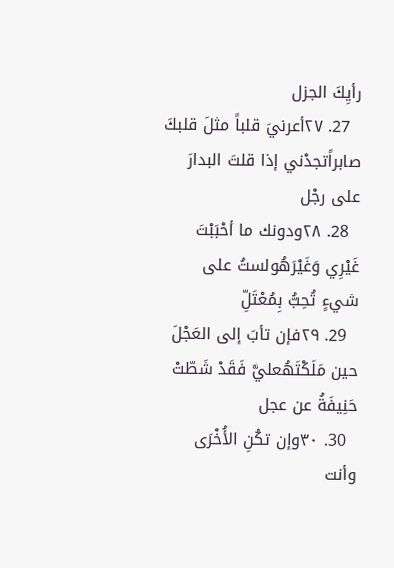رأيِكَ الجزل
  27. ٢٧أعرنيَ قلباً مثلَ قلبكَ صابراًتجدْني إذا قلتَ البدارَ على رجْل
  28. ٢٨ودونك ما أحْبَبْتَ غَيْرِي وَغَيْرَهُولستُ على شيءٍ تُحِبُّ بِمُعْتَلِّ
  29. ٢٩فإن تأبَ إلى العَجْلَ حين مَلَكْتَهُعليَّ فَقَدْ شَطّتْ حَنِيفَةُ عن عجل
  30. ٣٠وإن تكُنِ الأُخْرَى وأنت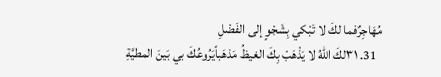مُهَاجِرٌفما لكَ لا تَبْكي بِشَجْوٍ إلى الفَضْلِ
  31. ٣١لكَ اللهُ لا يَذْهَبْ بِكَ الغيظُ مَذهَباًيَرُوعُكَ بي بَينَ المطيَّةِ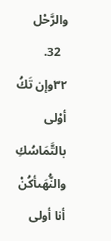والرَّحْل
  32. ٣٢وإن تَكُ أوْلى بالتَّمَاسُكِ والنُّهَىأكُنْ أنا أولى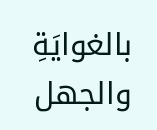بالغوايَةِ والجهل